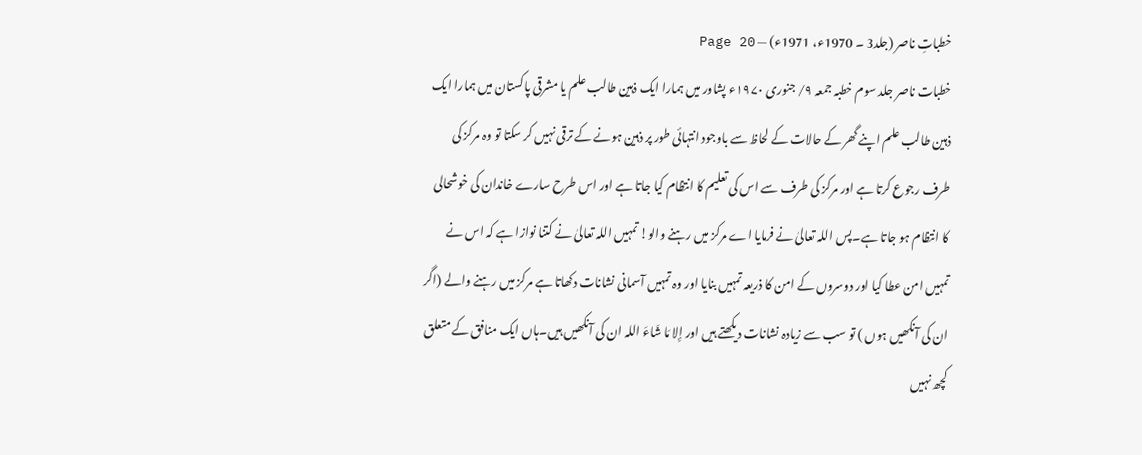خطباتِ ناصر (جلد3 ۔ 1970ء، 1971ء) — Page 20
خطبات ناصر جلد سوم خطبہ جمعہ ۹/ جنوری ۱۹۷۰ء پشاور میں ہمارا ایک ذہین طالب علم یا مشرقی پاکستان میں ہمارا ایک ذہین طالب علم اپنے گھر کے حالات کے لحاظ سے باوجود انتہائی طور پر ذہین ہونے کے ترقی نہیں کر سکتا تو وہ مرکز کی طرف رجوع کرتا ہے اور مرکز کی طرف سے اس کی تعلیم کا انتظام کیا جاتا ہے اور اس طرح سارے خاندان کی خوشحالی کا انتظام ہو جاتا ہے۔پس اللہ تعالیٰ نے فرمایا اے مرکز میں رہنے والو! تمہیں اللہ تعالیٰ نے کتنا نوازا ہے کہ اس نے تمہیں امن عطا کیا اور دوسروں کے امن کا ذریعہ تمہیں بنایا اور وہ تمہیں آسمانی نشانات دکھاتا ہے مرکز میں رہنے والے (اگر ان کی آنکھیں ہوں ) تو سب سے زیادہ نشانات دیکھتے ہیں اور إِلا مَا شَاءَ اللہ ان کی آنکھیں ہیں۔ہاں ایک منافق کے متعلق کچھ نہیں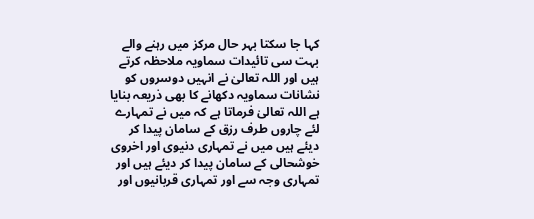کہا جا سکتا بہر حال مرکز میں رہنے والے بہت سی تائیدات سماویہ ملاحظہ کرتے ہیں اور اللہ تعالیٰ نے انہیں دوسروں کو نشانات سماویہ دکھانے کا بھی ذریعہ بنایا ہے اللہ تعالیٰ فرماتا ہے کہ میں نے تمہارے لئے چاروں طرف رزق کے سامان پیدا کر دیئے ہیں میں نے تمہاری دنیوی اور اخروی خوشحالی کے سامان پیدا کر دیئے ہیں اور تمہاری وجہ سے اور تمہاری قربانیوں اور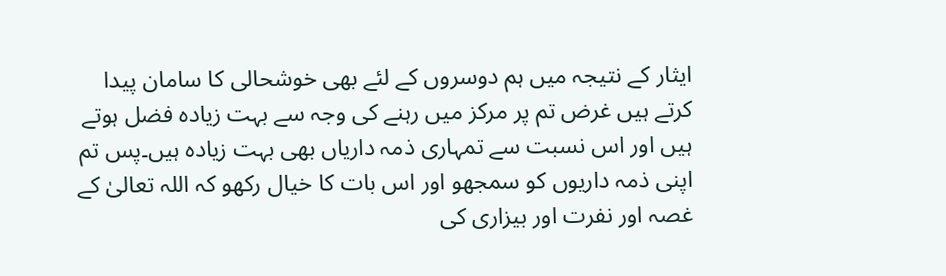ایثار کے نتیجہ میں ہم دوسروں کے لئے بھی خوشحالی کا سامان پیدا کرتے ہیں غرض تم پر مرکز میں رہنے کی وجہ سے بہت زیادہ فضل ہوتے ہیں اور اس نسبت سے تمہاری ذمہ داریاں بھی بہت زیادہ ہیں۔پس تم اپنی ذمہ داریوں کو سمجھو اور اس بات کا خیال رکھو کہ اللہ تعالیٰ کے غصہ اور نفرت اور بیزاری کی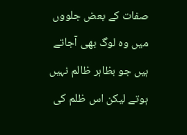صفات کے بعض جلووں میں وہ لوگ بھی آجاتے ہیں جو بظاہر ظالم نہیں ہوتے لیکن اس ظلم کی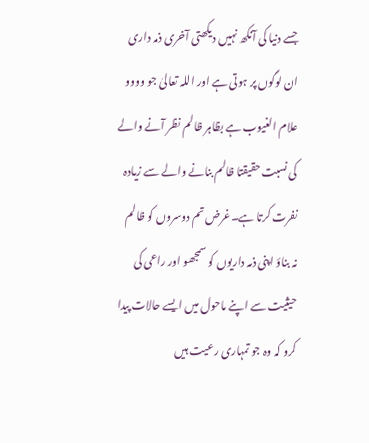جسے دنیا کی آنکھ نہیں دیکھتی آخری ذمہ داری ان لوگوں پر ہوتی ہے اور اللہ تعالیٰ جو وووو علام الغیوب ہے بظاہر ظالم نظر آنے والے کی نسبت حقیقتا ظالم بنانے والے سے زیادہ نفرت کرتا ہے۔غرض تم دوسروں کو ظالم نہ بناؤ اپنی ذمہ داریوں کو سمجھو اور راعی کی حیثیت سے اپنے ماحول میں ایسے حالات پیدا کرو کہ وہ جو تمہاری رعیت ہیں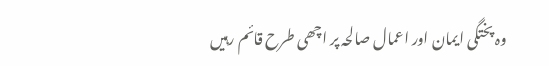وہ پختگی ایمان اور اعمال صالحہ پر اچھی طرح قائم رہیں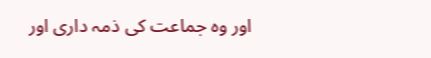اور وہ جماعت کی ذمہ داری اور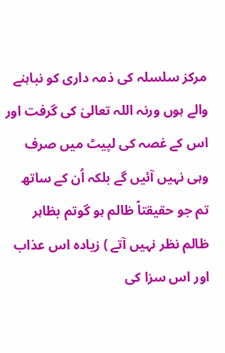مرکز سلسلہ کی ذمہ داری کو نباہنے والے ہوں ورنہ اللہ تعالیٰ کی گرفت اور اس کے غصہ کی لپیٹ میں صرف وہی نہیں آئیں گے بلکہ اُن کے ساتھ تم جو حقیقتاً ظالم ہو گوتم بظاہر ظالم نظر نہیں آتے ) زیادہ اس عذاب اور اس سزا کی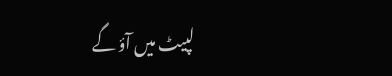لپیٹ میں آؤ گے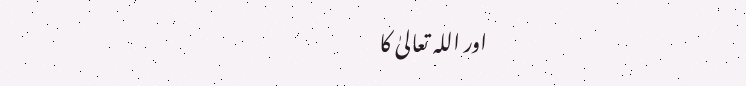اور اللہ تعالیٰ کا